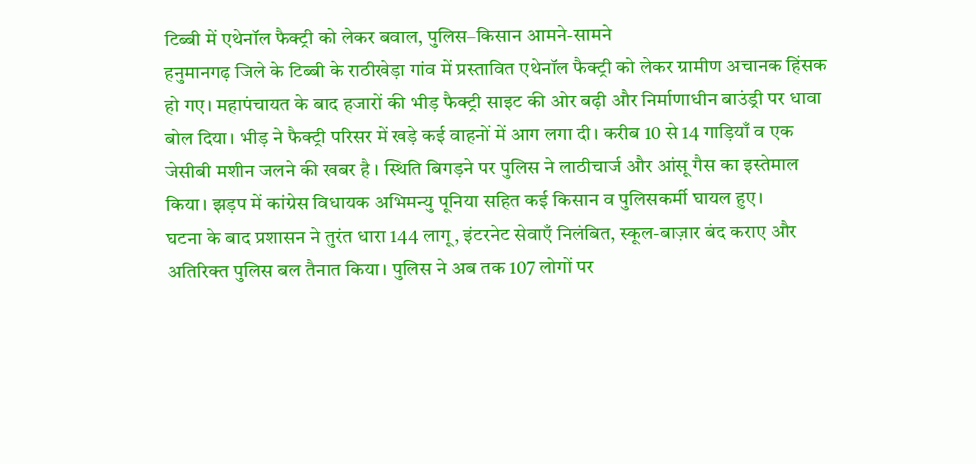टिब्बी में एथेनॉल फैक्ट्री को लेकर बवाल, पुलिस–किसान आमने-सामने
हनुमानगढ़ जिले के टिब्बी के राठीखेड़ा गांव में प्रस्तावित एथेनॉल फैक्ट्री को लेकर ग्रामीण अचानक हिंसक हो गए। महापंचायत के बाद हजारों की भीड़ फैक्ट्री साइट की ओर बढ़ी और निर्माणाधीन बाउंड्री पर धावा बोल दिया। भीड़ ने फैक्ट्री परिसर में खड़े कई वाहनों में आग लगा दी। करीब 10 से 14 गाड़ियाँ व एक जेसीबी मशीन जलने की खबर है । स्थिति बिगड़ने पर पुलिस ने लाठीचार्ज और आंसू गैस का इस्तेमाल किया। झड़प में कांग्रेस विधायक अभिमन्यु पूनिया सहित कई किसान व पुलिसकर्मी घायल हुए।
घटना के बाद प्रशासन ने तुरंत धारा 144 लागू, इंटरनेट सेवाएँ निलंबित, स्कूल-बाज़ार बंद कराए और अतिरिक्त पुलिस बल तैनात किया। पुलिस ने अब तक 107 लोगों पर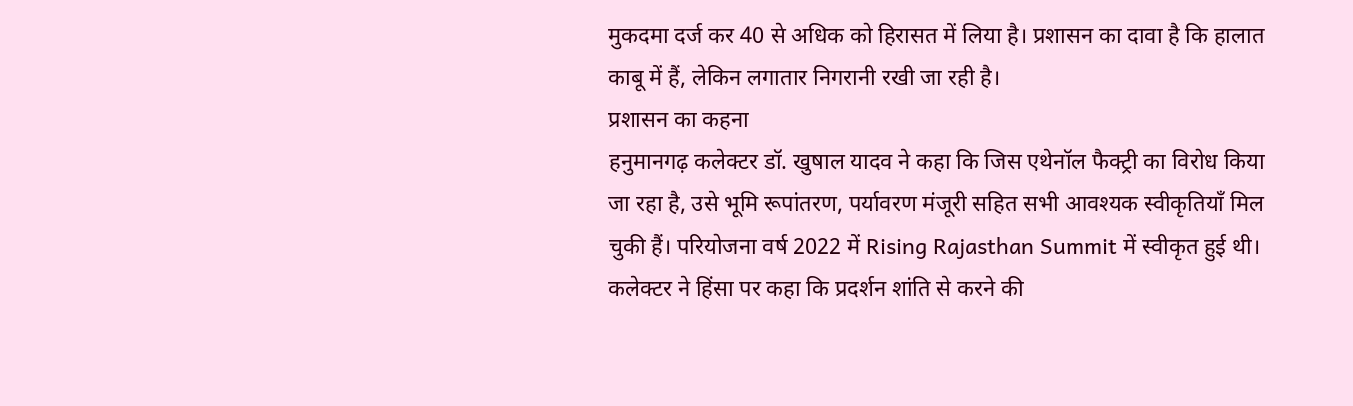मुकदमा दर्ज कर 40 से अधिक को हिरासत में लिया है। प्रशासन का दावा है कि हालात काबू में हैं, लेकिन लगातार निगरानी रखी जा रही है।
प्रशासन का कहना
हनुमानगढ़ कलेक्टर डॉ. खुषाल यादव ने कहा कि जिस एथेनॉल फैक्ट्री का विरोध किया जा रहा है, उसे भूमि रूपांतरण, पर्यावरण मंजूरी सहित सभी आवश्यक स्वीकृतियाँ मिल चुकी हैं। परियोजना वर्ष 2022 में Rising Rajasthan Summit में स्वीकृत हुई थी।
कलेक्टर ने हिंसा पर कहा कि प्रदर्शन शांति से करने की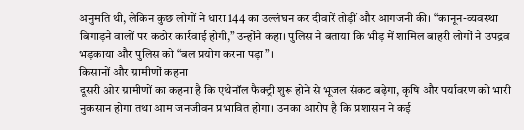अनुमति थी, लेकिन कुछ लोगों ने धारा 144 का उल्लंघन कर दीवारें तोड़ीं और आगजनी की। “कानून-व्यवस्था बिगाड़ने वालों पर कठोर कार्रवाई होगी,” उन्होंने कहा। पुलिस ने बताया कि भीड़ में शामिल बाहरी लोगों ने उपद्रव भड़काया और पुलिस को “बल प्रयोग करना पड़ा”।
किसानों और ग्रामीणों कहना
दूसरी ओर ग्रामीणों का कहना है कि एथेनॉल फैक्ट्री शुरू होने से भूजल संकट बढ़ेगा, कृषि और पर्यावरण को भारी नुकसान होगा तथा आम जनजीवन प्रभावित होगा। उनका आरोप है कि प्रशासन ने कई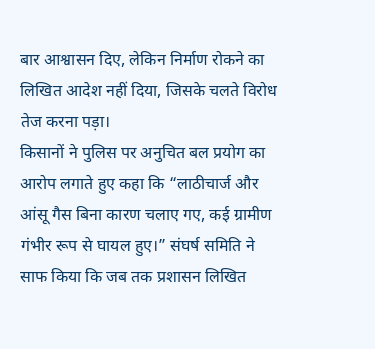बार आश्वासन दिए, लेकिन निर्माण रोकने का लिखित आदेश नहीं दिया, जिसके चलते विरोध तेज करना पड़ा।
किसानों ने पुलिस पर अनुचित बल प्रयोग का आरोप लगाते हुए कहा कि “लाठीचार्ज और आंसू गैस बिना कारण चलाए गए, कई ग्रामीण गंभीर रूप से घायल हुए।” संघर्ष समिति ने साफ किया कि जब तक प्रशासन लिखित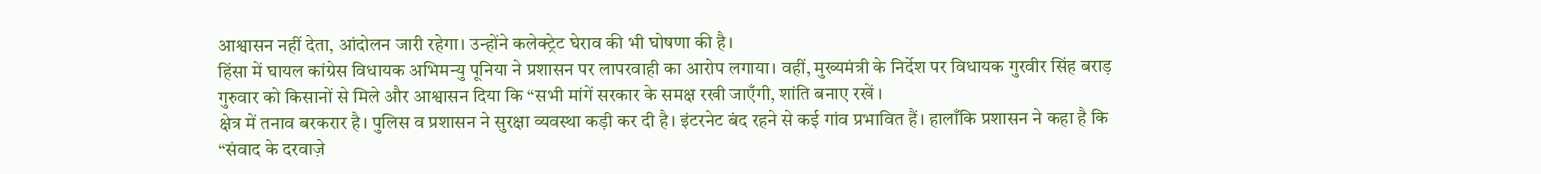आश्वासन नहीं देता, आंदोलन जारी रहेगा। उन्होंने कलेक्ट्रेट घेराव की भी घोषणा की है।
हिंसा में घायल कांग्रेस विधायक अभिमन्यु पूनिया ने प्रशासन पर लापरवाही का आरोप लगाया। वहीं, मुख्यमंत्री के निर्देश पर विधायक गुरवीर सिंह बराड़ गुरुवार को किसानों से मिले और आश्वासन दिया कि “सभी मांगें सरकार के समक्ष रखी जाएँगी, शांति बनाए रखें ।
क्षेत्र में तनाव बरकरार है। पुलिस व प्रशासन ने सुरक्षा व्यवस्था कड़ी कर दी है। इंटरनेट बंद रहने से कई गांव प्रभावित हैं। हालाँकि प्रशासन ने कहा है कि “संवाद के दरवाज़े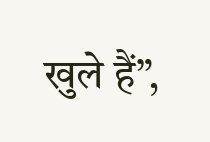खुले हैं”,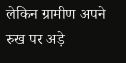लेकिन ग्रामीण अपने रुख पर अड़े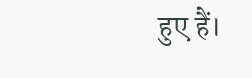हुए हैं।